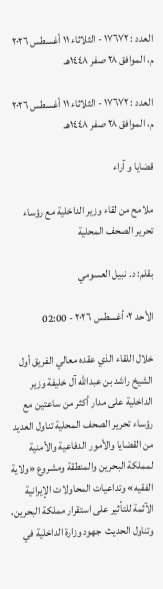العدد : ١٧٦٧٢ - الثلاثاء ١١ أغسطس ٢٠٢٦ م، الموافق ٢٨ صفر ١٤٤٨هـ

العدد : ١٧٦٧٢ - الثلاثاء ١١ أغسطس ٢٠٢٦ م، الموافق ٢٨ صفر ١٤٤٨هـ

قضايا و آراء

ملامح من لقاء وزير الداخلية مع رؤساء تحرير الصحف المحلية

بقلم: د. نبيل العسومي

الأحد ٠٢ أغسطس ٢٠٢٦ - 02:00

خلال اللقاء الذي عقده معالي الفريق أول الشيخ راشد بن عبدالله آل خليفة وزير الداخلية على مدار أكثر من ساعتين مع رؤساء تحرير الصحف المحلية تناول العديد من القضايا والأمور الدفاعية والأمنية لمملكة البحرين والمنطقة ومشروع «ولاية الفقيه» وتداعيات المحاولات الإيرانية الآثمة للتأثير على استقرار مملكة البحرين، وتناول الحديث  جهود وزارة الداخلية في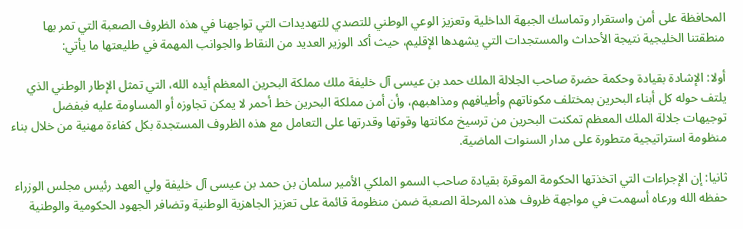المحافظة على أمن واستقرار وتماسك الجبهة الداخلية وتعزيز الوعي الوطني للتصدي للتهديدات التي تواجهنا في هذه الظروف الصعبة التي تمر بها منطقتنا الخليجية نتيجة الأحداث والمستجدات التي يشهدها الإقليم، حيث أكد الوزير العديد من النقاط والجوانب المهمة في طليعتها ما يأتي:

أولا: الإشادة بقيادة وحكمة حضرة صاحب الجلالة الملك حمد بن عيسى آل خليفة ملك مملكة البحرين المعظم أيده الله، التي تمثل الإطار الوطني الذي يلتف حوله كل أبناء البحرين بمختلف مكوناتهم وأطيافهم ومذاهبهم، وأن أمن مملكة البحرين خط أحمر لا يمكن تجاوزه أو المساومة عليه فبفضل توجيهات جلالة الملك المعظم تمكنت البحرين من ترسيخ مكانتها وقوتها وقدرتها على التعامل مع هذه الظروف المستجدة بكل كفاءة مهنية من خلال بناء منظومة استراتيجية متطورة على مدار السنوات الماضية.

ثانيا: إن الإجراءات التي اتخذتها الحكومة الموقرة بقيادة صاحب السمو الملكي الأمير سلمان بن حمد بن عيسى آل خليفة ولي العهد رئيس مجلس الوزراء حفظه الله ورعاه أسهمت في مواجهة ظروف هذه المرحلة الصعبة ضمن منظومة قائمة على تعزيز الجاهزية الوطنية وتضافر الجهود الحكومية والوطنية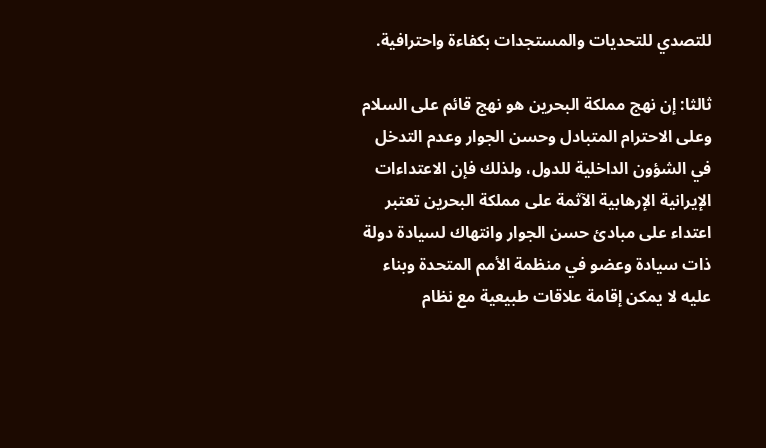للتصدي للتحديات والمستجدات بكفاءة واحترافية.

ثالثا: إن نهج مملكة البحرين هو نهج قائم على السلام وعلى الاحترام المتبادل وحسن الجوار وعدم التدخل في الشؤون الداخلية للدول، ولذلك فإن الاعتداءات الإيرانية الإرهابية الآثمة على مملكة البحرين تعتبر اعتداء على مبادئ حسن الجوار وانتهاك لسيادة دولة ذات سيادة وعضو في منظمة الأمم المتحدة وبناء عليه لا يمكن إقامة علاقات طبيعية مع نظام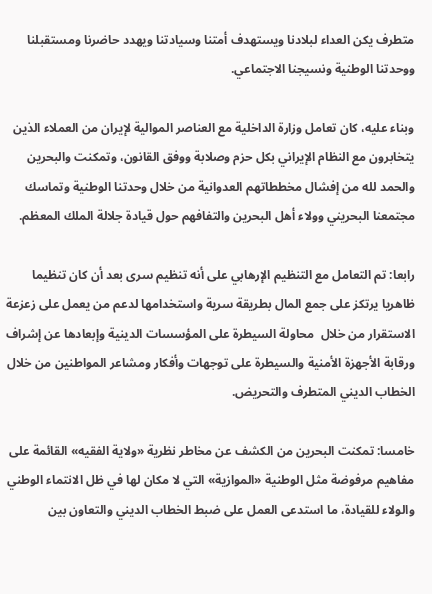متطرف يكن العداء لبلادنا ويستهدف أمتنا وسيادتنا ويهدد حاضرنا ومستقبلنا ووحدتنا الوطنية ونسيجنا الاجتماعي.

وبناء عليه، كان تعامل وزارة الداخلية مع العناصر الموالية لإيران من العملاء الذين يتخابرون مع النظام الإيراني بكل حزم وصلابة ووفق القانون، وتمكنت والبحرين والحمد لله من إفشال مخططاتهم العدوانية من خلال وحدتنا الوطنية وتماسك مجتمعنا البحريني وولاء أهل البحرين والتفافهم حول قيادة جلالة الملك المعظم.

رابعا: تم التعامل مع التنظيم الإرهابي على أنه تنظيم سرى بعد أن كان تنظيما ظاهريا يرتكز على جمع المال بطريقة سرية واستخدامها لدعم من يعمل على زعزعة الاستقرار من خلال  محاولة السيطرة على المؤسسات الدينية وإبعادها عن إشراف ورقابة الأجهزة الأمنية والسيطرة على توجهات وأفكار ومشاعر المواطنين من خلال الخطاب الديني المتطرف والتحريض.

خامسا: تمكنت البحرين من الكشف عن مخاطر نظرية «ولاية الفقيه» القائمة على مفاهيم مرفوضة مثل الوطنية «الموازية» التي لا مكان لها في ظل الانتماء الوطني والولاء للقيادة، ما استدعى العمل على ضبط الخطاب الديني والتعاون بين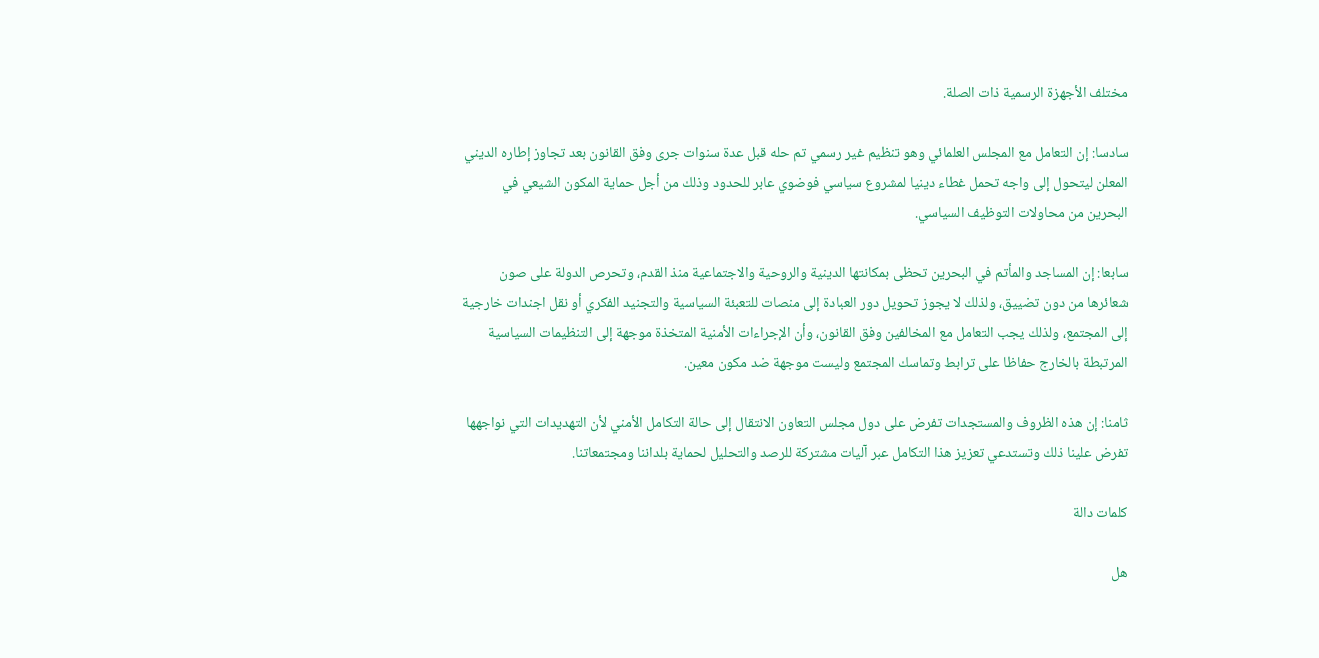مختلف الأجهزة الرسمية ذات الصلة.

سادسا: إن التعامل مع المجلس العلمائي وهو تنظيم غير رسمي تم حله قبل عدة سنوات جرى وفق القانون بعد تجاوز إطاره الديني المعلن ليتحول إلى واجه تحمل غطاء دينيا لمشروع سياسي فوضوي عابر للحدود وذلك من أجل حماية المكون الشيعي في البحرين من محاولات التوظيف السياسي.

سابعا: إن المساجد والمأتم في البحرين تحظى بمكانتها الدينية والروحية والاجتماعية منذ القدم، وتحرص الدولة على صون شعائرها من دون تضييق، ولذلك لا يجوز تحويل دور العبادة إلى منصات للتعبئة السياسية والتجنيد الفكري أو نقل اجندات خارجية إلى المجتمع، ولذلك يجب التعامل مع المخالفين وفق القانون، وأن الإجراءات الأمنية المتخذة موجهة إلى التنظيمات السياسية المرتبطة بالخارج حفاظا على ترابط وتماسك المجتمع وليست موجهة ضد مكون معين.

ثامنا: إن هذه الظروف والمستجدات تفرض على دول مجلس التعاون الانتقال إلى حالة التكامل الأمني لأن التهديدات التي نواجهها تفرض علينا ذلك وتستدعي تعزيز هذا التكامل عبر آليات مشتركة للرصد والتحليل لحماية بلداننا ومجتمعاتنا.

كلمات دالة

هل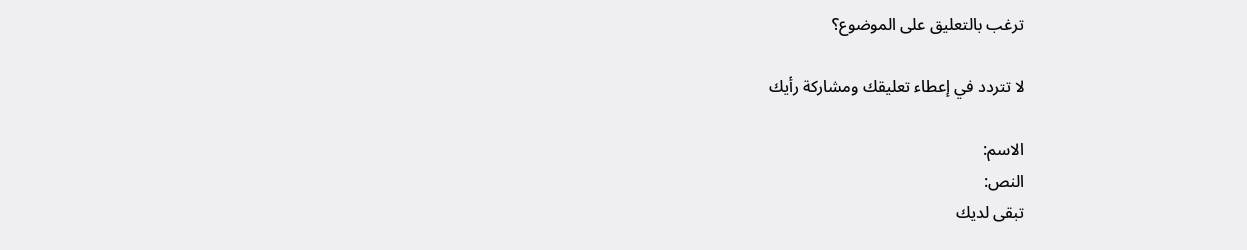ترغب بالتعليق على الموضوع؟

لا تتردد في إعطاء تعليقك ومشاركة رأيك

الاسم:
النص:
تبقى لديك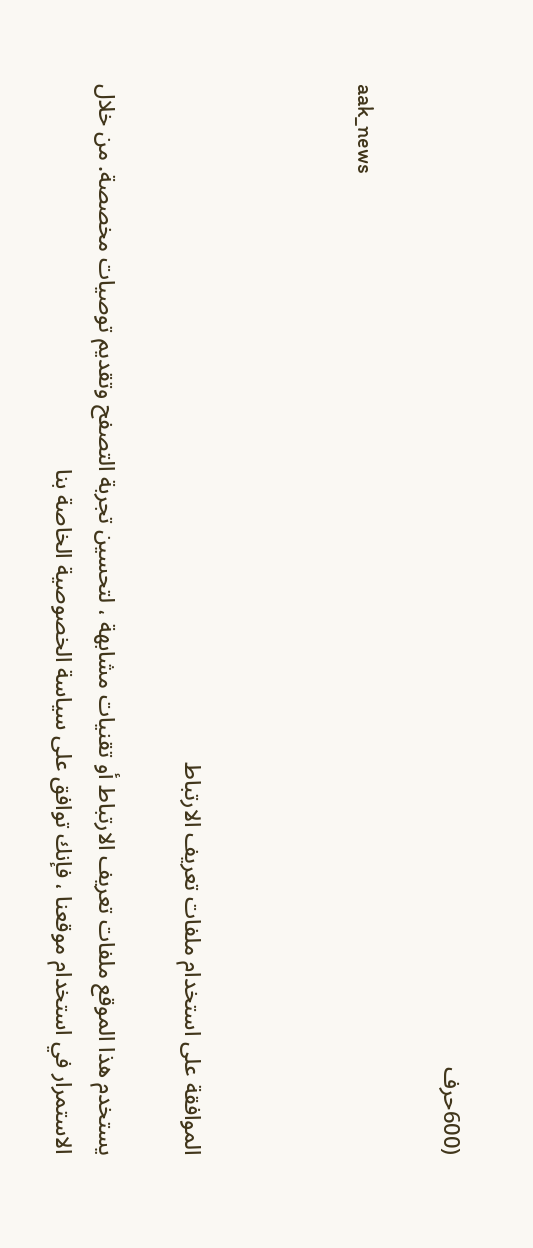(600حرف

aak_news



الموافقة على استخدام ملفات تعريف الارتباط

يستخدم هذا الموقع ملفات تعريف الارتباط أو تقنيات مشابهة ، لتحسين تجربة التصفح وتقديم توصيات مخصصة. من خلال الاستمرار في استخدام موقعنا ، فإنك توافق على سياسة الخصوصية الخاصة بنا